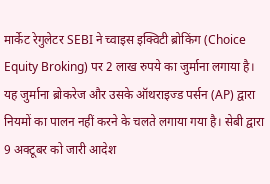मार्केट रेगुलेटर SEBI ने च्वाइस इक्विटी ब्रोकिंग (Choice Equity Broking) पर 2 लाख रुपये का जुर्माना लगाया है। यह जुर्माना ब्रोकरेज और उसके ऑथराइज्ड पर्सन (AP) द्वारा नियमों का पालन नहीं करने के चलते लगाया गया है। सेबी द्वारा 9 अक्टूबर को जारी आदेश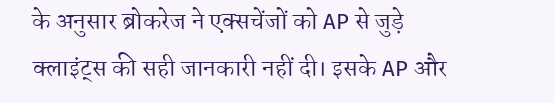के अनुसार ब्रोकरेज ने एक्सचेंजों को AP से जुड़े क्लाइंट्स की सही जानकारी नहीं दी। इसके AP और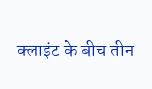क्लाइंट के बीच तीन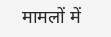मामलों में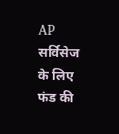AP सर्विसेज के लिए फंड की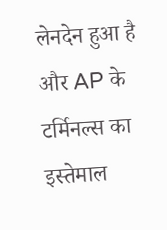लेनदेन हुआ है और AP के टर्मिनल्स का इस्तेमाल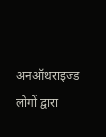अनऑथराइज्ड लोगों द्वारा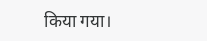किया गया।